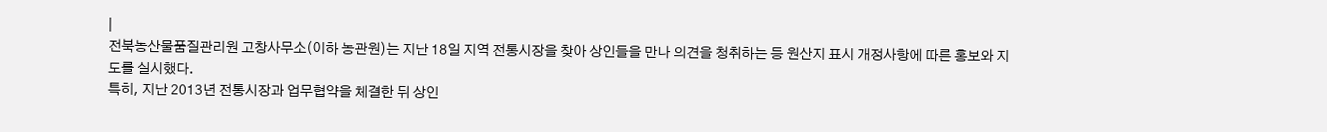|
전북농산물품질관리원 고창사무소(이하 농관원)는 지난 18일 지역 전통시장을 찾아 상인들을 만나 의견을 청취하는 등 원산지 표시 개정사항에 따른 홍보와 지도를 실시했다.
특히, 지난 2013년 전통시장과 업무협약을 체결한 뒤 상인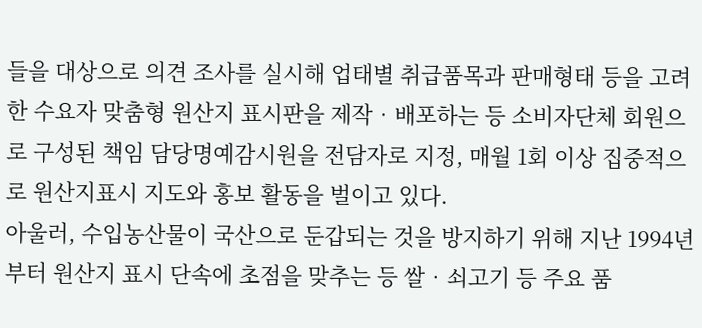들을 대상으로 의견 조사를 실시해 업태별 취급품목과 판매형태 등을 고려한 수요자 맞춤형 원산지 표시판을 제작‧배포하는 등 소비자단체 회원으로 구성된 책임 담당명예감시원을 전담자로 지정, 매월 1회 이상 집중적으로 원산지표시 지도와 홍보 활동을 벌이고 있다.
아울러, 수입농산물이 국산으로 둔갑되는 것을 방지하기 위해 지난 1994년부터 원산지 표시 단속에 초점을 맞추는 등 쌀‧쇠고기 등 주요 품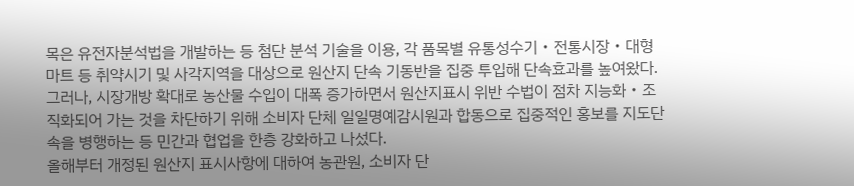목은 유전자분석법을 개발하는 등 첨단 분석 기술을 이용, 각 품목별 유통성수기‧전통시장‧대형마트 등 취약시기 및 사각지역을 대상으로 원산지 단속 기동반을 집중 투입해 단속효과를 높여왔다.
그러나, 시장개방 확대로 농산물 수입이 대폭 증가하면서 원산지표시 위반 수법이 점차 지능화‧조직화되어 가는 것을 차단하기 위해 소비자 단체 일일명예감시원과 합동으로 집중적인 홍보를 지도단속을 병행하는 등 민간과 협업을 한층 강화하고 나섰다.
올해부터 개정된 원산지 표시사항에 대하여 농관원, 소비자 단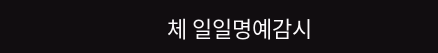체 일일명예감시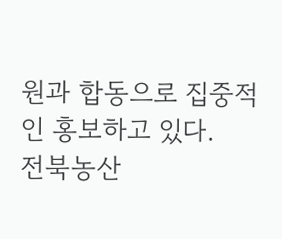원과 합동으로 집중적인 홍보하고 있다.
전북농산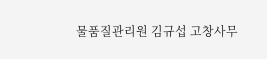물품질관리원 김규섭 고창사무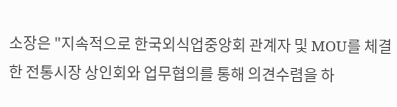소장은 "지속적으로 한국외식업중앙회 관계자 및 MOU를 체결한 전통시장 상인회와 업무협의를 통해 의견수렴을 하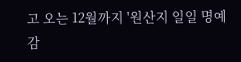고 오는 12월까지 '원산지 일일 명예감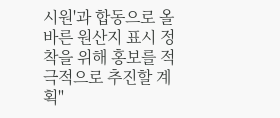시원'과 합동으로 올바른 원산지 표시 정착을 위해 홍보를 적극적으로 추진할 계획"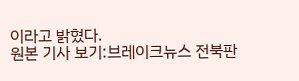이라고 밝혔다.
원본 기사 보기:브레이크뉴스 전북판